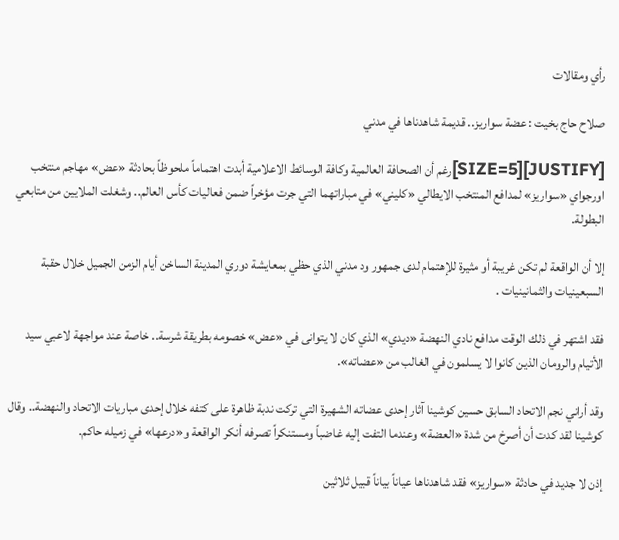رأي ومقالات

صلاح حاج بخيت : عضة سواريز.. قديمة شاهدناها في مدني

[JUSTIFY][SIZE=5]رغم أن الصحافة العالمية وكافة الوسائط الاعلامية أبدت اهتماماً ملحوظاً بحادثة «عض» مهاجم منتخب اورجواي «سواريز» لمدافع المنتخب الايطالي «كليني» في مباراتهما التي جرت مؤخراً ضمن فعاليات كأس العالم.. وشغلت الملايين من متابعي البطولة.

إلا أن الواقعة لم تكن غريبة أو مثيرة للإهتمام لدى جمهور ود مدني الذي حظي بمعايشة دوري المدينة الساخن أيام الزمن الجميل خلال حقبة السبعينيات والثمانينيات .

فقد اشتهر في ذلك الوقت مدافع نادي النهضة «ديدي» الذي كان لا يتوانى في «عض» خصومه بطريقة شرسة.. خاصة عند مواجهة لاعبي سيد الأتيام والرومان الذين كانوا لا يسلمون في الغالب من «عضاته».

وقد أراني نجم الاتحاد السابق حسين كوشينا آثار إحدى عضاته الشهيرة التي تركت ندبة ظاهرة على كتفه خلال إحدى مباريات الاتحاد والنهضة.. وقال كوشينا لقد كدت أن أصرخ من شدة «العضة» وعندما التفت إليه غاضباً ومستنكراً تصرفه أنكر الواقعة و«درعها» في زميله حاكم.

إذن لا جديد في حادثة «سواريز» فقد شاهدناها عياناً بياناً قبيل ثلاثين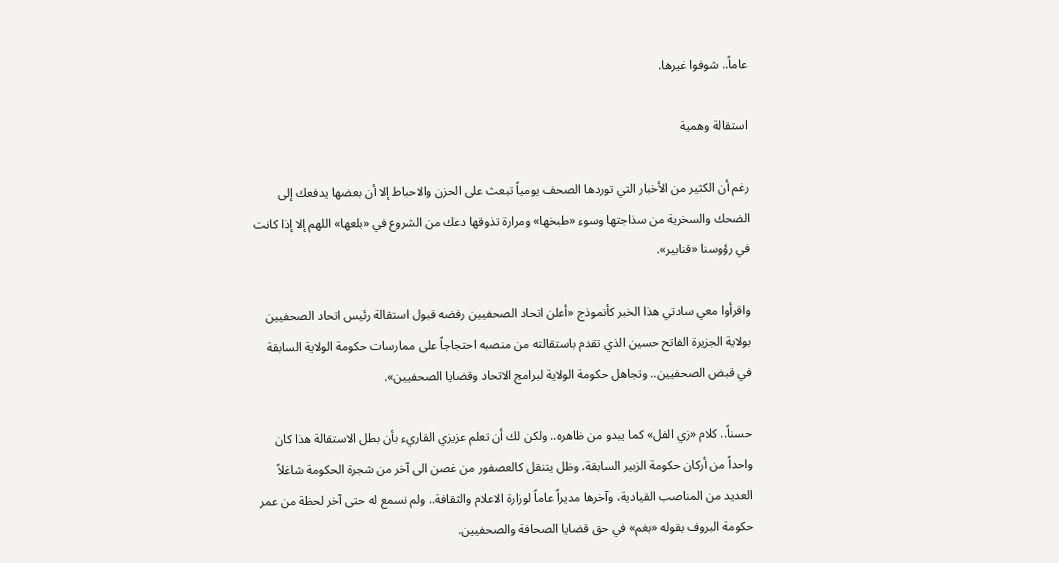عاماً.. شوفوا غيرها.

استقالة وهمية

رغم أن الكثير من الأخبار التي توردها الصحف يومياً تبعث على الحزن والاحباط إلا أن بعضها يدفعك إلى الضحك والسخرية من سذاجتها وسوء «طبخها» ومرارة تذوقها دعك من الشروع في «بلعها» اللهم إلا إذا كانت في رؤوسنا «قنابير».

واقرأوا معي سادتي هذا الخبر كأنموذج «أعلن اتحاد الصحفيين رفضه قبول استقالة رئيس اتحاد الصحفيين بولاية الجزيرة الفاتح حسين الذي تقدم باستقالته من منصبه احتجاجاً على ممارسات حكومة الولاية السابقة في قبض الصحفيين.. وتجاهل حكومة الولاية لبرامج الاتحاد وقضايا الصحفيين».

حسناً.. كلام «زي الفل» كما يبدو من ظاهره.. ولكن لك أن تعلم عزيزي القاريء بأن بطل الاستقالة هذا كان واحداً من أركان حكومة الزبير السابقة، وظل يتنقل كالعصفور من غصن الى آخر من شجرة الحكومة شاغلاً العديد من المناصب القيادية، وآخرها مديراً عاماً لوزارة الاعلام والثقافة.. ولم نسمع له حتى آخر لحظة من عمر حكومة البروف بقوله «بغم» في حق قضايا الصحافة والصحفيين.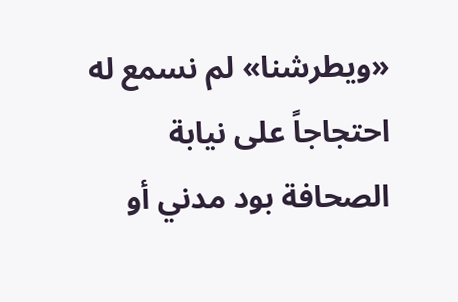«ويطرشنا» لم نسمع له احتجاجاً على نيابة الصحافة بود مدني أو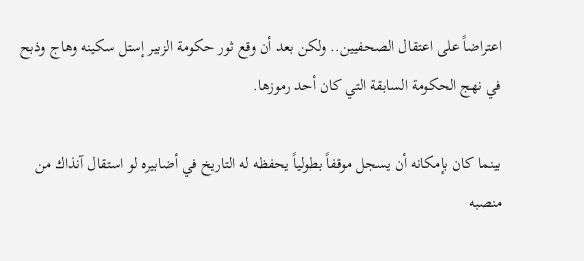اعتراضاً على اعتقال الصحفيين.. ولكن بعد أن وقع ثور حكومة الزبير إستل سكينه وهاج وذبح في نهج الحكومة السابقة التي كان أحد رموزها.

بينما كان بإمكانه أن يسجل موقفاً بطولياً يحفظه له التاريخ في أضابيره لو استقال آنذاك من منصبه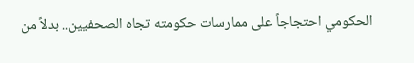الحكومي احتجاجاً على ممارسات حكومته تجاه الصحفيين.. بدلاً من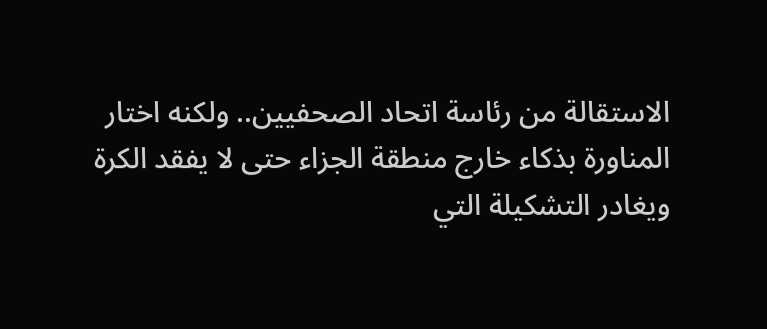الاستقالة من رئاسة اتحاد الصحفيين.. ولكنه اختار المناورة بذكاء خارج منطقة الجزاء حتى لا يفقد الكرة ويغادر التشكيلة التي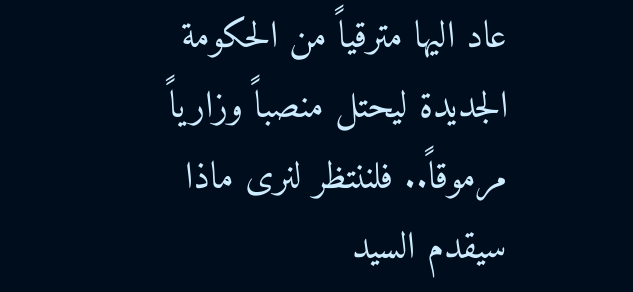عاد اليها مترقياً من الحكومة الجديدة ليحتل منصباً وزارياً مرموقاً.. فلننتظر لنرى ماذا سيقدم السيد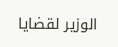الوزير لقضايا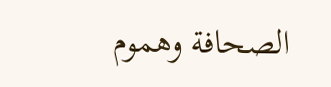الصحافة وهموم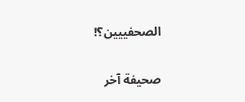الصحفييين؟!

صحيفة آخر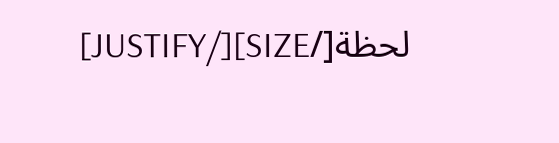لحظة[/SIZE][/JUSTIFY]